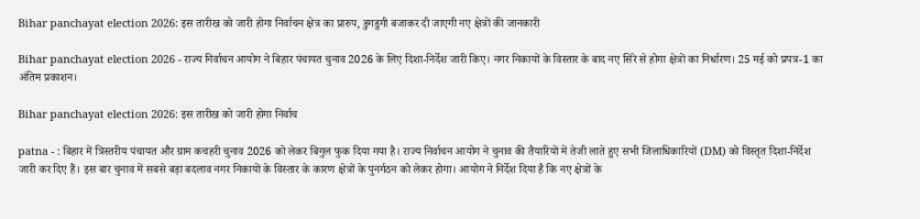Bihar panchayat election 2026: इस तारीख को जारी होगा निर्वाचन क्षेत्र का प्रारुप, डुगडुगी बजाकर दी जाएगी नए क्षेत्रों की जानकारी

Bihar panchayat election 2026 - राज्य निर्वाचन आयोग ने बिहार पंचायत चुनाव 2026 के लिए दिशा-निर्देश जारी किए। नगर निकायों के विस्तार के बाद नए सिरे से होगा क्षेत्रों का निर्धारण। 25 मई को प्रपत्र-1 का अंतिम प्रकाशन।

Bihar panchayat election 2026: इस तारीख को जारी होगा निर्वाच

patna - : बिहार में त्रिस्तरीय पंचायत और ग्राम कचहरी चुनाव 2026 को लेकर बिगुल फुक दिया गया है। राज्य निर्वाचन आयोग ने चुनाव की तैयारियों में तेजी लाते हुए सभी जिलाधिकारियों (DM) को विस्तृत दिशा-निर्देश जारी कर दिए हैं। इस बार चुनाव में सबसे बड़ा बदलाव नगर निकायों के विस्तार के कारण क्षेत्रों के पुनर्गठन को लेकर होगा। आयोग ने निर्देश दिया है कि नए क्षेत्रों के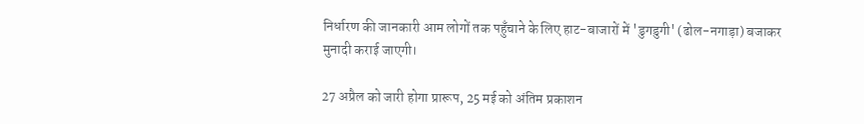निर्धारण की जानकारी आम लोगों तक पहुँचाने के लिए हाट-बाजारों में 'डुगडुगी' (ढोल-नगाड़ा) बजाकर मुनादी कराई जाएगी।

27 अप्रैल को जारी होगा प्रारूप, 25 मई को अंतिम प्रकाशन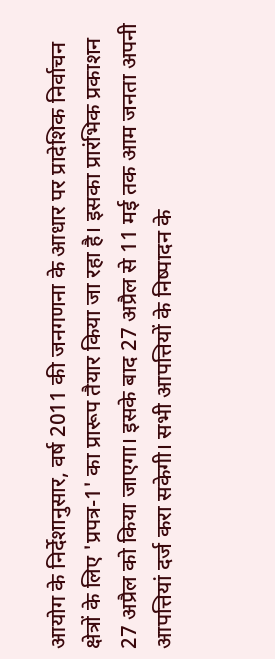आयोग के निर्देशानुसार, वर्ष 2011 की जनगणना के आधार पर प्रादेशिक निर्वाचन क्षेत्रों के लिए 'प्रपत्र-1' का प्रारूप तैयार किया जा रहा है। इसका प्रारंभिक प्रकाशन 27 अप्रैल को किया जाएगा। इसके बाद 27 अप्रैल से 11 मई तक आम जनता अपनी आपत्तियां दर्ज करा सकेगी। सभी आपत्तियों के निष्पादन के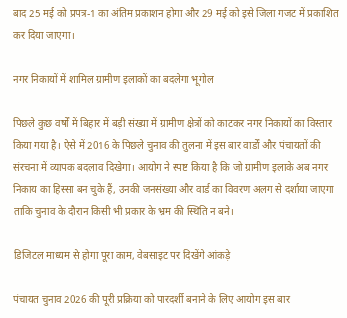बाद 25 मई को प्रपत्र-1 का अंतिम प्रकाशन होगा और 29 मई को इसे जिला गजट में प्रकाशित कर दिया जाएगा।

नगर निकायों में शामिल ग्रामीण इलाकों का बदलेगा भूगोल

पिछले कुछ वर्षों में बिहार में बड़ी संख्या में ग्रामीण क्षेत्रों को काटकर नगर निकायों का विस्तार किया गया है। ऐसे में 2016 के पिछले चुनाव की तुलना में इस बार वार्डों और पंचायतों की संरचना में व्यापक बदलाव दिखेगा। आयोग ने स्पष्ट किया है कि जो ग्रामीण इलाके अब नगर निकाय का हिस्सा बन चुके हैं, उनकी जनसंख्या और वार्ड का विवरण अलग से दर्शाया जाएगा ताकि चुनाव के दौरान किसी भी प्रकार के भ्रम की स्थिति न बने।

डिजिटल माध्यम से होगा पूरा काम, वेबसाइट पर दिखेंगे आंकड़े

पंचायत चुनाव 2026 की पूरी प्रक्रिया को पारदर्शी बनाने के लिए आयोग इस बार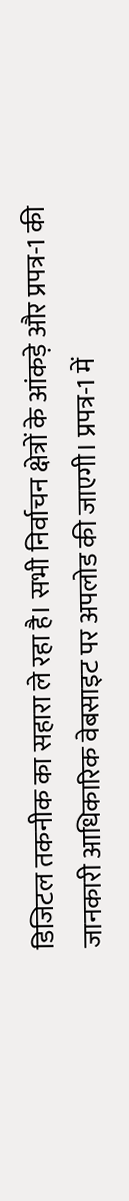डिजिटल तकनीक का सहारा ले रहा है। सभी निर्वाचन क्षेत्रों के आंकड़े और प्रपत्र-1 की जानकारी आधिकारिक वेबसाइट पर अपलोड की जाएगी। प्रपत्र-1 में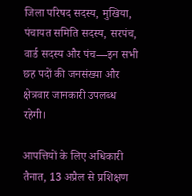जिला परिषद सदस्य, मुखिया, पंचायत समिति सदस्य, सरपंच, वार्ड सदस्य और पंच—इन सभी छह पदों की जनसंख्या और क्षेत्रवार जानकारी उपलब्ध रहेगी।

आपत्तियों के लिए अधिकारी तैनात, 13 अप्रैल से प्रशिक्षण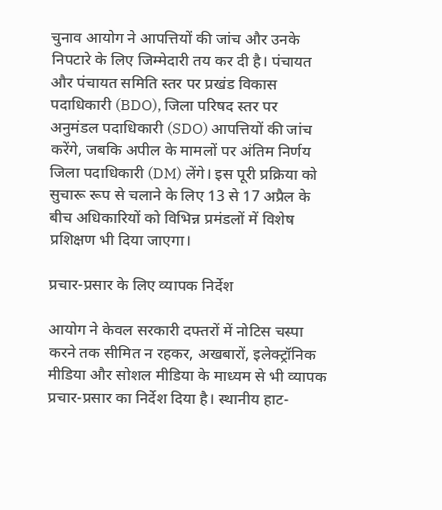चुनाव आयोग ने आपत्तियों की जांच और उनके निपटारे के लिए जिम्मेदारी तय कर दी है। पंचायत और पंचायत समिति स्तर पर प्रखंड विकास पदाधिकारी (BDO), जिला परिषद स्तर पर अनुमंडल पदाधिकारी (SDO) आपत्तियों की जांच करेंगे, जबकि अपील के मामलों पर अंतिम निर्णय जिला पदाधिकारी (DM) लेंगे। इस पूरी प्रक्रिया को सुचारू रूप से चलाने के लिए 13 से 17 अप्रैल के बीच अधिकारियों को विभिन्न प्रमंडलों में विशेष प्रशिक्षण भी दिया जाएगा।

प्रचार-प्रसार के लिए व्यापक निर्देश

आयोग ने केवल सरकारी दफ्तरों में नोटिस चस्पा करने तक सीमित न रहकर, अखबारों, इलेक्ट्रॉनिक मीडिया और सोशल मीडिया के माध्यम से भी व्यापक प्रचार-प्रसार का निर्देश दिया है। स्थानीय हाट-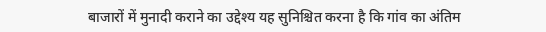बाजारों में मुनादी कराने का उद्देश्य यह सुनिश्चित करना है कि गांव का अंतिम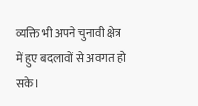व्यक्ति भी अपने चुनावी क्षेत्र में हुए बदलावों से अवगत हो सके।